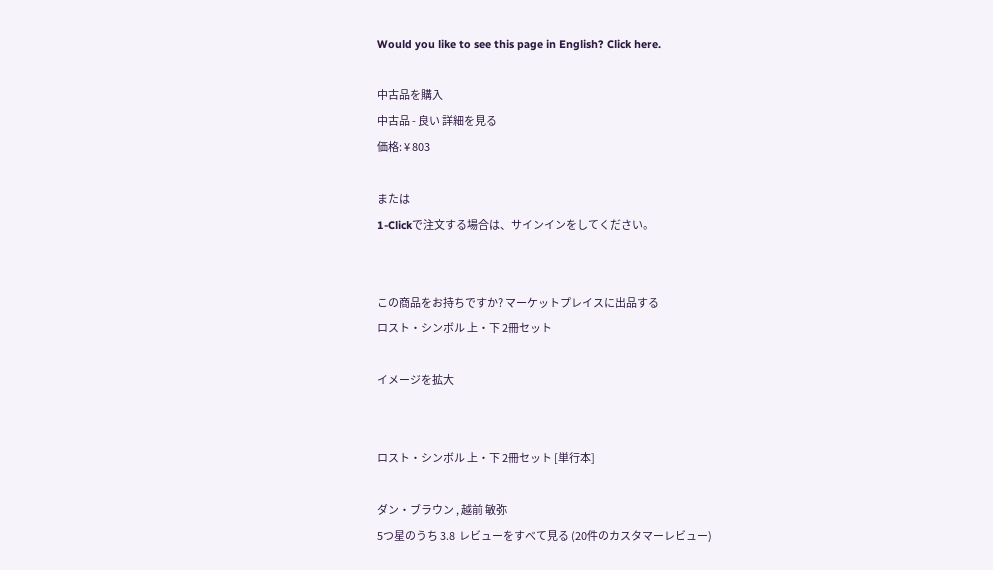Would you like to see this page in English? Click here.

中古品を購入
中古品 - 良い 詳細を見る
価格: ¥ 803

または
1-Clickで注文する場合は、サインインをしてください。


この商品をお持ちですか? マーケットプレイスに出品する
ロスト・シンボル 上・下 2冊セット

イメージを拡大


ロスト・シンボル 上・下 2冊セット [単行本]

ダン・ブラウン , 越前 敏弥
5つ星のうち 3.8  レビューをすべて見る (20件のカスタマーレビュー)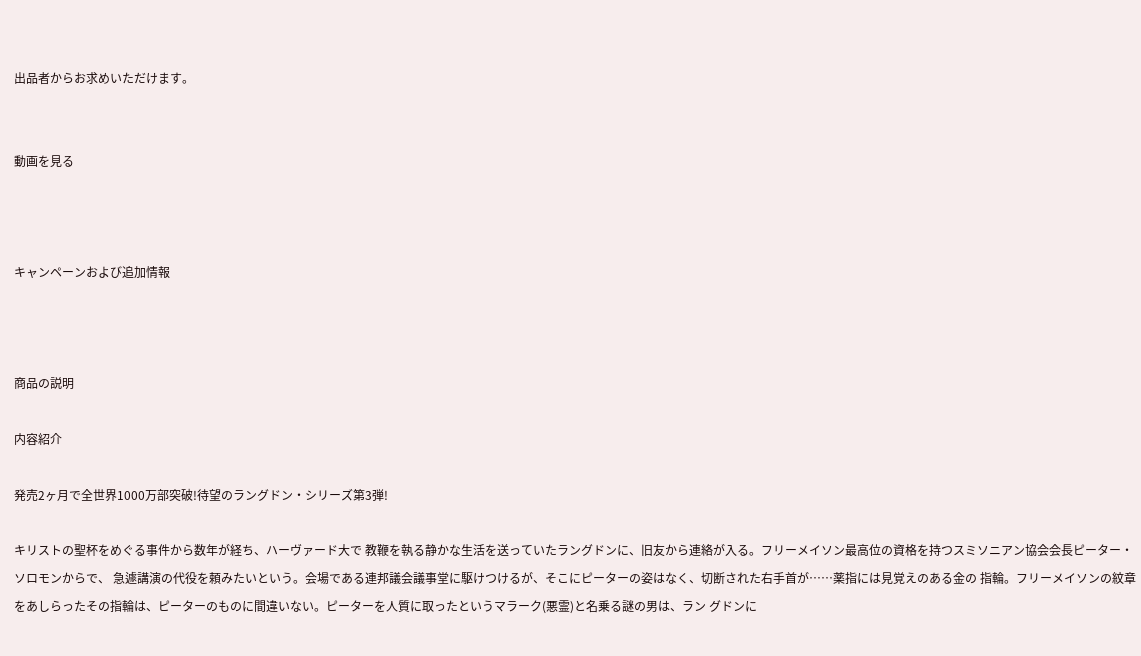出品者からお求めいただけます。


動画を見る



キャンペーンおよび追加情報



商品の説明

内容紹介

発売2ヶ月で全世界1000万部突破!待望のラングドン・シリーズ第3弾!

キリストの聖杯をめぐる事件から数年が経ち、ハーヴァード大で 教鞭を執る静かな生活を送っていたラングドンに、旧友から連絡が入る。フリーメイソン最高位の資格を持つスミソニアン協会会長ピーター・ソロモンからで、 急遽講演の代役を頼みたいという。会場である連邦議会議事堂に駆けつけるが、そこにピーターの姿はなく、切断された右手首が……薬指には見覚えのある金の 指輪。フリーメイソンの紋章をあしらったその指輪は、ピーターのものに間違いない。ピーターを人質に取ったというマラーク(悪霊)と名乗る謎の男は、ラン グドンに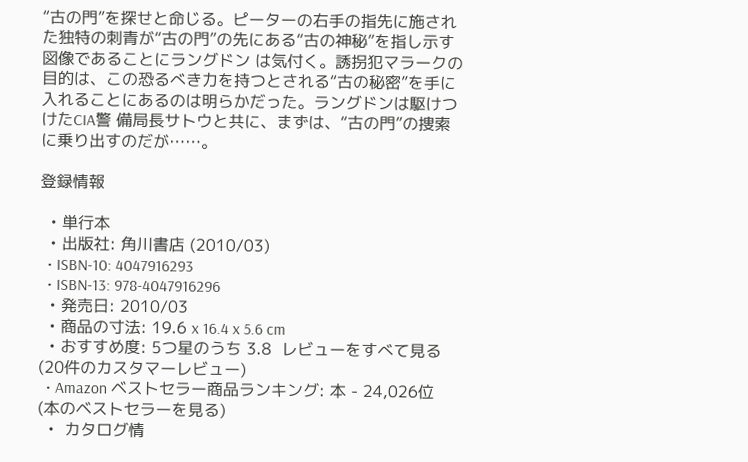“古の門”を探せと命じる。ピーターの右手の指先に施された独特の刺青が“古の門”の先にある“古の神秘”を指し示す図像であることにラングドン は気付く。誘拐犯マラークの目的は、この恐るべき力を持つとされる“古の秘密”を手に入れることにあるのは明らかだった。ラングドンは駆けつけたCIA警 備局長サトウと共に、まずは、“古の門”の捜索に乗り出すのだが……。

登録情報

  • 単行本
  • 出版社: 角川書店 (2010/03)
  • ISBN-10: 4047916293
  • ISBN-13: 978-4047916296
  • 発売日: 2010/03
  • 商品の寸法: 19.6 x 16.4 x 5.6 cm
  • おすすめ度: 5つ星のうち 3.8  レビューをすべて見る (20件のカスタマーレビュー)
  • Amazon ベストセラー商品ランキング: 本 - 24,026位 (本のベストセラーを見る)
  •  カタログ情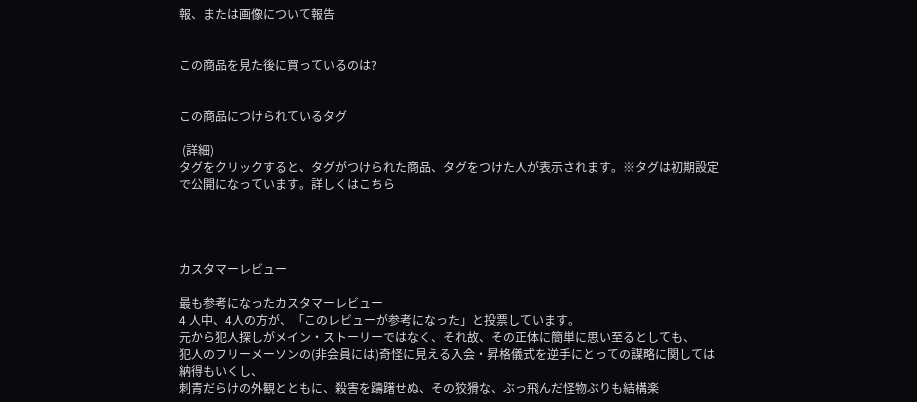報、または画像について報告


この商品を見た後に買っているのは?


この商品につけられているタグ

 (詳細)
タグをクリックすると、タグがつけられた商品、タグをつけた人が表示されます。※タグは初期設定で公開になっています。詳しくはこちら




カスタマーレビュー

最も参考になったカスタマーレビュー
4 人中、4人の方が、「このレビューが参考になった」と投票しています。
元から犯人探しがメイン・ストーリーではなく、それ故、その正体に簡単に思い至るとしても、
犯人のフリーメーソンの(非会員には)奇怪に見える入会・昇格儀式を逆手にとっての謀略に関しては納得もいくし、
刺青だらけの外観とともに、殺害を躊躇せぬ、その狡猾な、ぶっ飛んだ怪物ぶりも結構楽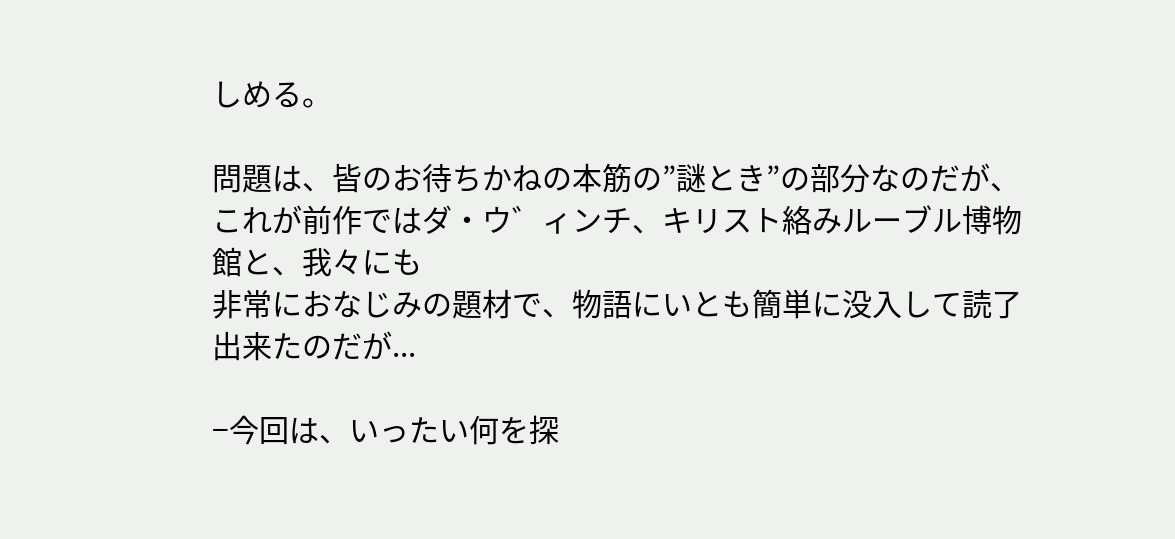しめる。

問題は、皆のお待ちかねの本筋の”謎とき”の部分なのだが、これが前作ではダ・ウ゛ィンチ、キリスト絡みルーブル博物館と、我々にも
非常におなじみの題材で、物語にいとも簡単に没入して読了出来たのだが...

−今回は、いったい何を探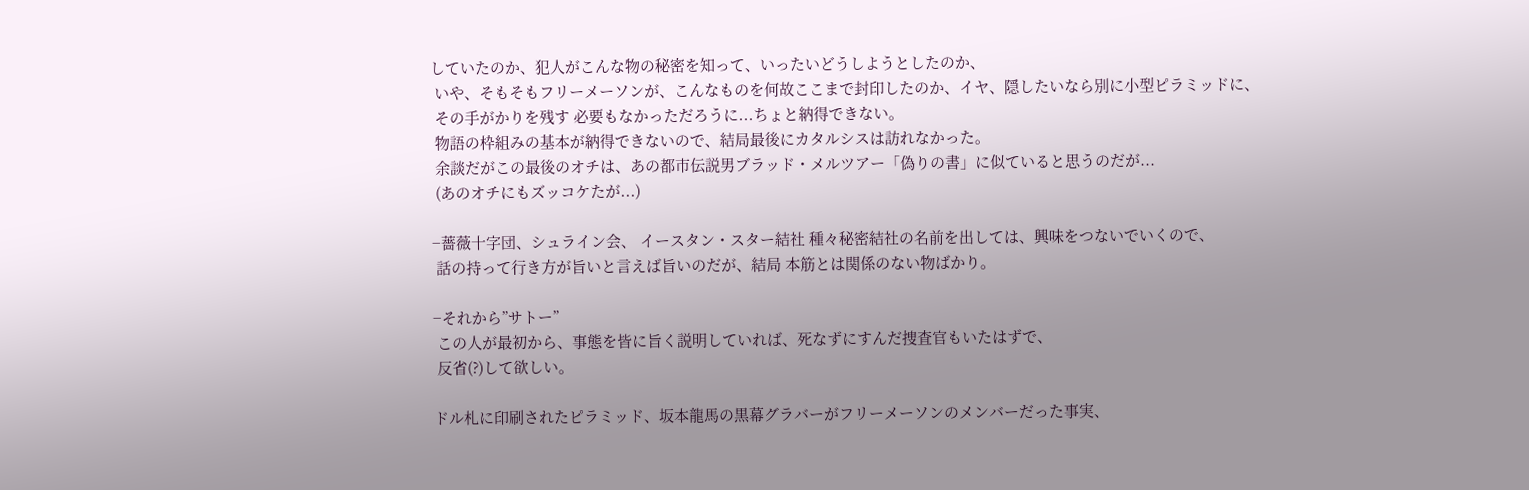していたのか、犯人がこんな物の秘密を知って、いったいどうしようとしたのか、
 いや、そもそもフリーメーソンが、こんなものを何故ここまで封印したのか、イヤ、隠したいなら別に小型ピラミッドに、
 その手がかりを残す 必要もなかっただろうに...ちょと納得できない。
 物語の枠組みの基本が納得できないので、結局最後にカタルシスは訪れなかった。
 余談だがこの最後のオチは、あの都市伝説男ブラッド・メルツアー「偽りの書」に似ていると思うのだが...
 (あのオチにもズッコケたが...)

−薔薇十字団、シュライン会、 イースタン・スター結社 種々秘密結社の名前を出しては、興味をつないでいくので、
 話の持って行き方が旨いと言えば旨いのだが、結局 本筋とは関係のない物ばかり。

−それから”サトー”
 この人が最初から、事態を皆に旨く説明していれば、死なずにすんだ捜査官もいたはずで、
 反省(?)して欲しい。

ドル札に印刷されたピラミッド、坂本龍馬の黒幕グラバーがフリーメーソンのメンバーだった事実、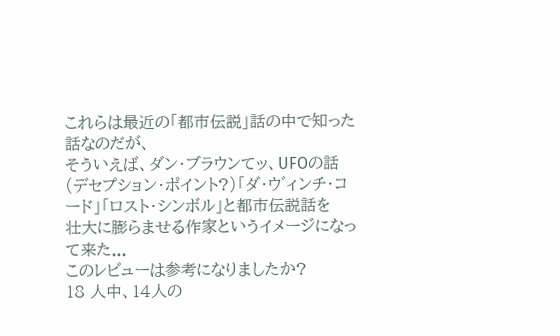これらは最近の「都市伝説」話の中で知った話なのだが、
そういえば、ダン・ブラウンてッ、UFOの話(デセプション・ポイント?)「ダ・ウ゛ィンチ・コード」「ロスト・シンボル」と都市伝説話を
壮大に膨らませる作家というイメージになって来た...
このレビューは参考になりましたか?
18 人中、14人の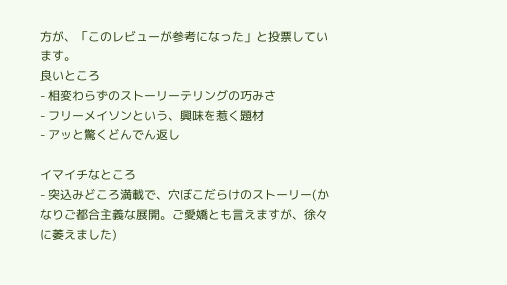方が、「このレビューが参考になった」と投票しています。
良いところ
- 相変わらずのストーリーテリングの巧みさ
- フリーメイソンという、興味を惹く題材
- アッと驚くどんでん返し

イマイチなところ
- 突込みどころ満載で、穴ぼこだらけのストーリー(かなりご都合主義な展開。ご愛嬌とも言えますが、徐々に萎えました)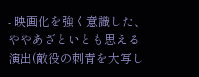- 映画化を強く意識した、ややあざといとも思える演出(敵役の刺青を大写し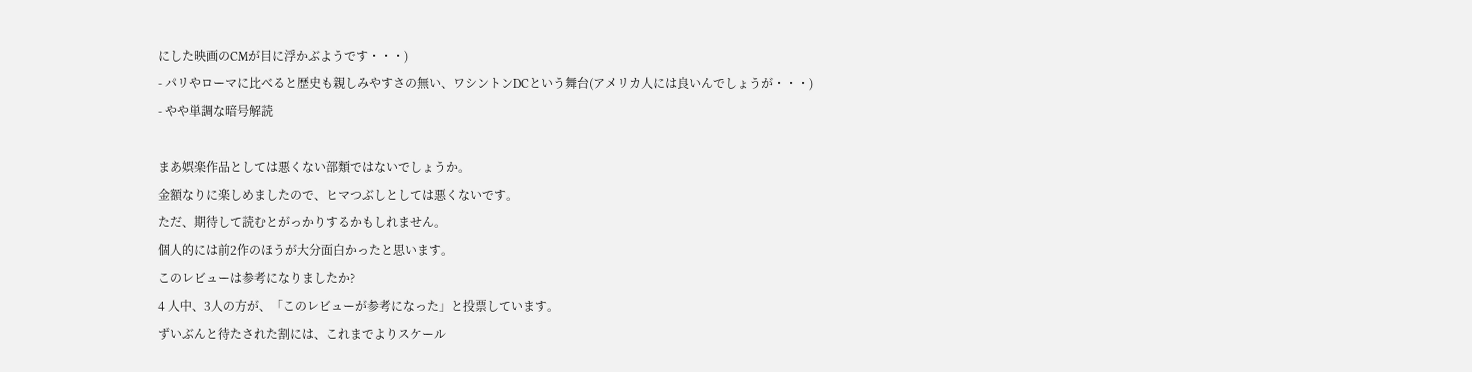にした映画のCMが目に浮かぶようです・・・)
- パリやローマに比べると歴史も親しみやすさの無い、ワシントンDCという舞台(アメリカ人には良いんでしょうが・・・)
- やや単調な暗号解読

まあ娯楽作品としては悪くない部類ではないでしょうか。
金額なりに楽しめましたので、ヒマつぶしとしては悪くないです。
ただ、期待して読むとがっかりするかもしれません。
個人的には前2作のほうが大分面白かったと思います。
このレビューは参考になりましたか?
4 人中、3人の方が、「このレビューが参考になった」と投票しています。
ずいぶんと待たされた割には、これまでよりスケール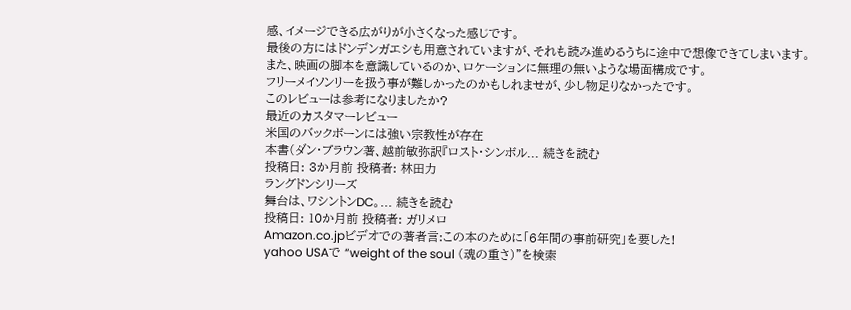感、イメージできる広がりが小さくなった感じです。
最後の方にはドンデンガエシも用意されていますが、それも読み進めるうちに途中で想像できてしまいます。
また、映画の脚本を意識しているのか、ロケーションに無理の無いような場面構成です。
フリーメイソンリーを扱う事が難しかったのかもしれませが、少し物足りなかったです。
このレビューは参考になりましたか?
最近のカスタマーレビュー
米国のバックボーンには強い宗教性が存在
本書(ダン・ブラウン著、越前敏弥訳『ロスト・シンボル... 続きを読む
投稿日: 3か月前 投稿者: 林田力
ラングドンシリーズ
舞台は、ワシントンDC。... 続きを読む
投稿日: 10か月前 投稿者: ガリメロ
Amazon.co.jpビデオでの著者言:この本のために「6年間の事前研究」を要した!
yahoo USAで “weight of the soul (魂の重さ)”を検索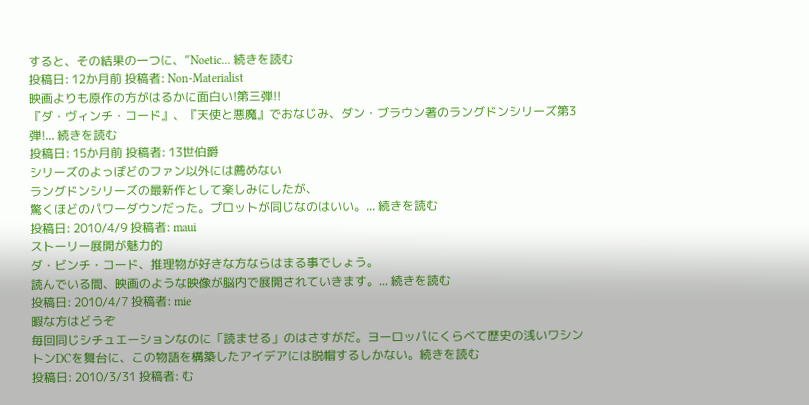すると、その結果の一つに、”Noetic... 続きを読む
投稿日: 12か月前 投稿者: Non-Materialist
映画よりも原作の方がはるかに面白い!第三弾!!
『ダ・ヴィンチ・コード』、『天使と悪魔』でおなじみ、ダン・ブラウン著のラングドンシリーズ第3弾!... 続きを読む
投稿日: 15か月前 投稿者: 13世伯爵
シリーズのよっぽどのファン以外には薦めない
ラングドンシリーズの最新作として楽しみにしたが、
驚くほどのパワーダウンだった。プロットが同じなのはいい。... 続きを読む
投稿日: 2010/4/9 投稿者: maui
ストーリー展開が魅力的
ダ・ビンチ・コード、推理物が好きな方ならはまる事でしょう。
読んでいる間、映画のような映像が脳内で展開されていきます。... 続きを読む
投稿日: 2010/4/7 投稿者: mie
暇な方はどうぞ
毎回同じシチュエーションなのに「読ませる」のはさすがだ。ヨーロッパにくらべて歴史の浅いワシントンDCを舞台に、この物語を構築したアイデアには脱帽するしかない。続きを読む
投稿日: 2010/3/31 投稿者: む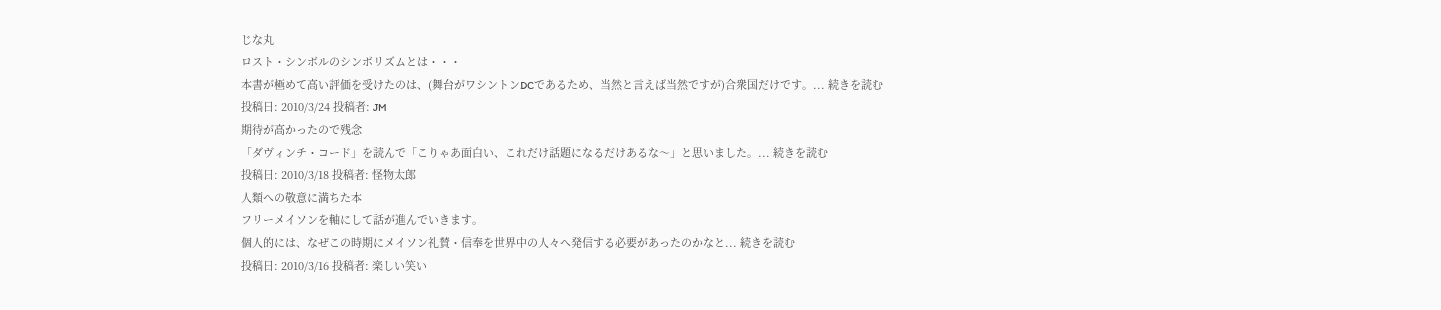じな丸
ロスト・シンボルのシンボリズムとは・・・
本書が極めて高い評価を受けたのは、(舞台がワシントンDCであるため、当然と言えば当然ですが)合衆国だけです。... 続きを読む
投稿日: 2010/3/24 投稿者: JM
期待が高かったので残念
「ダヴィンチ・コード」を読んで「こりゃあ面白い、これだけ話題になるだけあるな〜」と思いました。... 続きを読む
投稿日: 2010/3/18 投稿者: 怪物太郎
人類への敬意に満ちた本
フリーメイソンを軸にして話が進んでいきます。
個人的には、なぜこの時期にメイソン礼賛・信奉を世界中の人々へ発信する必要があったのかなと... 続きを読む
投稿日: 2010/3/16 投稿者: 楽しい笑い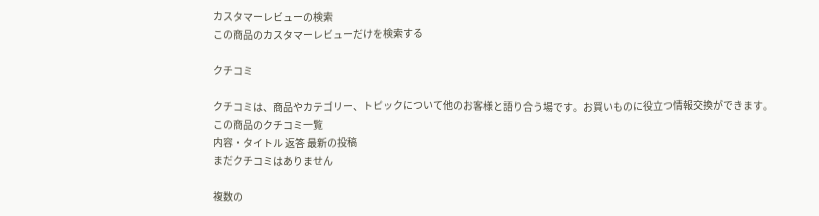カスタマーレビューの検索
この商品のカスタマーレビューだけを検索する

クチコミ

クチコミは、商品やカテゴリー、トピックについて他のお客様と語り合う場です。お買いものに役立つ情報交換ができます。
この商品のクチコミ一覧
内容・タイトル 返答 最新の投稿
まだクチコミはありません

複数の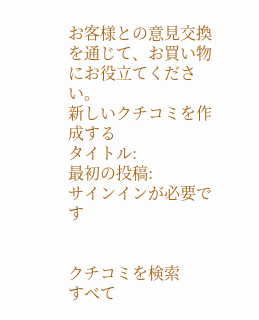お客様との意見交換を通じて、お買い物にお役立てください。
新しいクチコミを作成する
タイトル:
最初の投稿:
サインインが必要です


クチコミを検索
すべて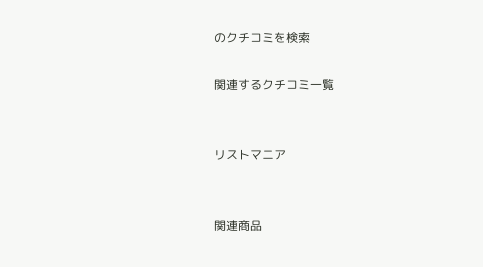のクチコミを検索

関連するクチコミ一覧


リストマニア


関連商品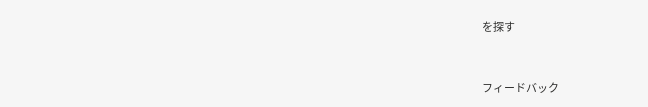を探す


フィードバック